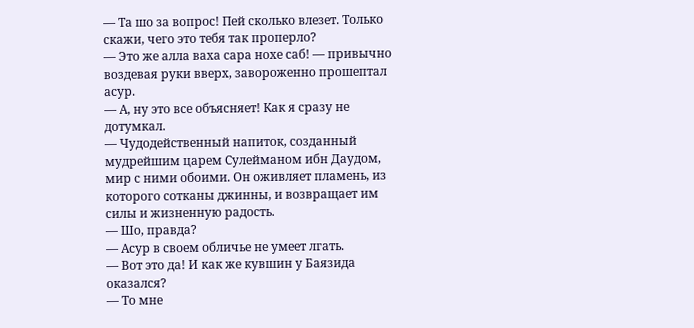— Та шо за вопрос! Пей сколько влезет. Только скажи, чего это тебя так проперло?
— Это же алла ваха сара нохе саб! — привычно воздевая руки вверх, завороженно прошептал асур.
— А, ну это все объясняет! Как я сразу не дотумкал.
— Чудодейственный напиток, созданный мудрейшим царем Сулейманом ибн Даудом, мир с ними обоими. Он оживляет пламень, из которого сотканы джинны, и возвращает им силы и жизненную радость.
— Шо, правда?
— Асур в своем обличье не умеет лгать.
— Вот это да! И как же кувшин у Баязида оказался?
— То мне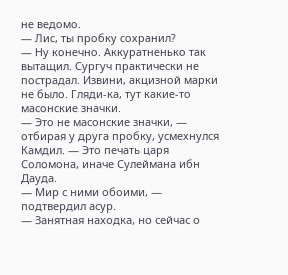не ведомо.
— Лис, ты пробку сохранил?
— Ну конечно. Аккуратненько так вытащил. Сургуч практически не пострадал. Извини, акцизной марки не было. Гляди-ка, тут какие-то масонские значки.
— Это не масонские значки, — отбирая у друга пробку, усмехнулся Камдил. — Это печать царя Соломона, иначе Сулеймана ибн Дауда.
— Мир с ними обоими, — подтвердил асур.
— Занятная находка, но сейчас о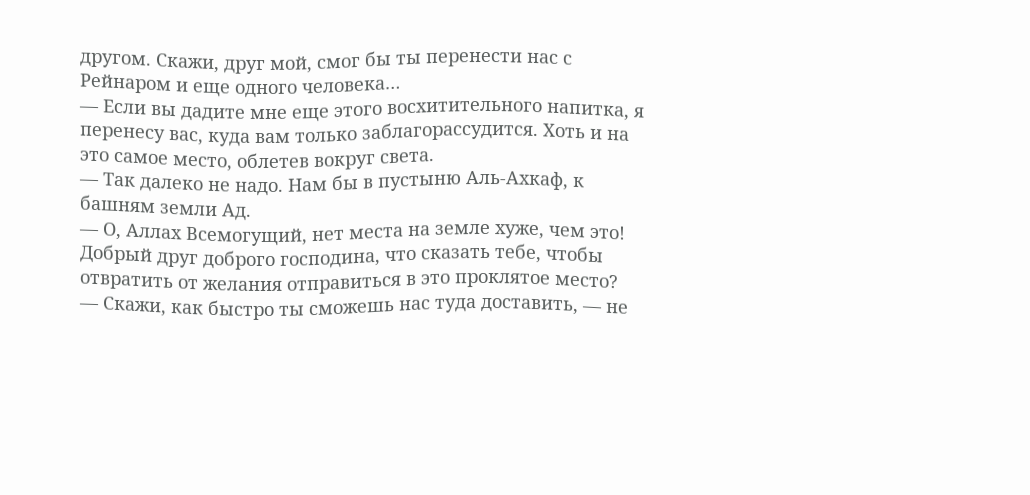другом. Скажи, друг мой, смог бы ты перенести нас с Рейнаром и еще одного человека…
— Если вы дадите мне еще этого восхитительного напитка, я перенесу вас, куда вам только заблагорассудится. Хоть и на это самое место, облетев вокруг света.
— Так далеко не надо. Нам бы в пустыню Аль-Ахкаф, к башням земли Ад.
— О, Аллах Всемогущий, нет места на земле хуже, чем это! Добрый друг доброго господина, что сказать тебе, чтобы отвратить от желания отправиться в это проклятое место?
— Скажи, как быстро ты сможешь нас туда доставить, — не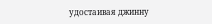удостаивая джинну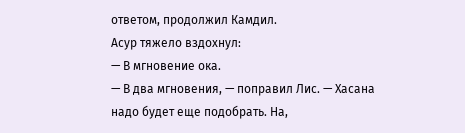ответом, продолжил Камдил.
Асур тяжело вздохнул:
— В мгновение ока.
— В два мгновения, — поправил Лис. — Хасана надо будет еще подобрать. На,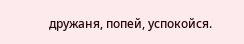дружаня, попей, успокойся.